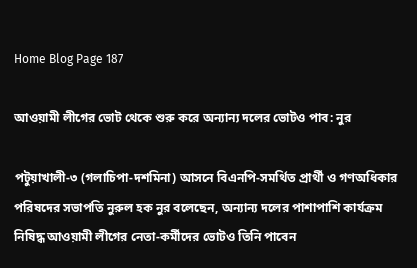Home Blog Page 187

আওয়ামী লীগের ভোট থেকে শুরু করে অন্যান্য দলের ভোটও পাব: নুর

পটুয়াখালী-৩ (গলাচিপা-দশমিনা) আসনে বিএনপি-সমর্থিত প্রার্থী ও গণঅধিকার পরিষদের সভাপতি নুরুল হক নুর বলেছেন, অন্যান্য দলের পাশাপাশি কার্যক্রম নিষিদ্ধ আওয়ামী লীগের নেতা-কর্মীদের ভোটও তিনি পাবেন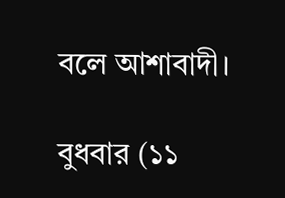বলে আশাবাদী।

বুধবার (১১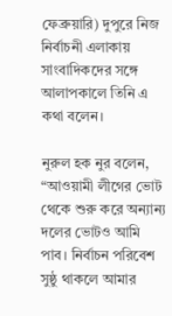ফেব্রুয়ারি) দুপুরে নিজ নির্বাচনী এলাকায় সাংবাদিকদের সঙ্গে আলাপকালে তিনি এ কথা বলেন।

নুরুল হক নুর বলেন, “আওয়ামী লীগের ভোট থেকে শুরু করে অন্যান্য দলের ভোটও আমি পাব। নির্বাচন পরিবেশ সুষ্ঠু থাকলে আমার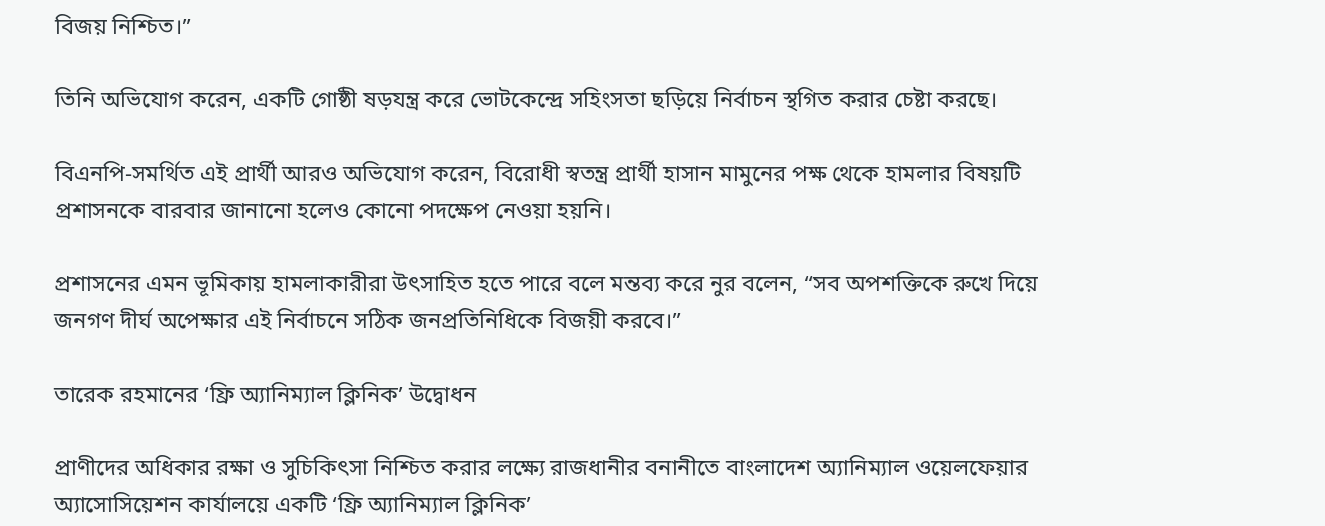বিজয় নিশ্চিত।”

তিনি অভিযোগ করেন, একটি গোষ্ঠী ষড়যন্ত্র করে ভোটকেন্দ্রে সহিংসতা ছড়িয়ে নির্বাচন স্থগিত করার চেষ্টা করছে।

বিএনপি-সমর্থিত এই প্রার্থী আরও অভিযোগ করেন, বিরোধী স্বতন্ত্র প্রার্থী হাসান মামুনের পক্ষ থেকে হামলার বিষয়টি প্রশাসনকে বারবার জানানো হলেও কোনো পদক্ষেপ নেওয়া হয়নি।

প্রশাসনের এমন ভূমিকায় হামলাকারীরা উৎসাহিত হতে পারে বলে মন্তব্য করে নুর বলেন, “সব অপশক্তিকে রুখে দিয়ে জনগণ দীর্ঘ অপেক্ষার এই নির্বাচনে সঠিক জনপ্রতিনিধিকে বিজয়ী করবে।”

তারেক রহমানের ‘ফ্রি অ্যানিম্যাল ক্লিনিক’ উদ্বোধন

প্রাণীদের অধিকার রক্ষা ও সুচিকিৎসা নিশ্চিত করার লক্ষ্যে রাজধানীর বনানীতে বাংলাদেশ অ্যানিম্যাল ওয়েলফেয়ার অ্যাসোসিয়েশন কার্যালয়ে একটি ‘ফ্রি অ্যানিম্যাল ক্লিনিক’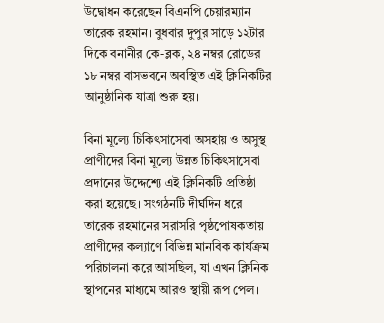উদ্বোধন করেছেন বিএনপি চেয়ারম্যান তারেক রহমান। বুধবার দুপুর সাড়ে ১২টার দিকে বনানীর কে-ব্লক, ২৪ নম্বর রোডের ১৮ নম্বর বাসভবনে অবস্থিত এই ক্লিনিকটির আনুষ্ঠানিক যাত্রা শুরু হয়।

বিনা মূল্যে চিকিৎসাসেবা অসহায় ও অসুস্থ প্রাণীদের বিনা মূল্যে উন্নত চিকিৎসাসেবা প্রদানের উদ্দেশ্যে এই ক্লিনিকটি প্রতিষ্ঠা করা হয়েছে। সংগঠনটি দীর্ঘদিন ধরে তারেক রহমানের সরাসরি পৃষ্ঠপোষকতায় প্রাণীদের কল্যাণে বিভিন্ন মানবিক কার্যক্রম পরিচালনা করে আসছিল, যা এখন ক্লিনিক স্থাপনের মাধ্যমে আরও স্থায়ী রূপ পেল।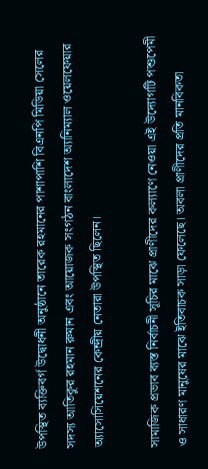উপস্থিত ব্যক্তিবর্গ উদ্বোধনী অনুষ্ঠানে তারেক রহমানের পাশাপাশি বিএনপি মিডিয়া সেলের সদস্য আতিকুর রহমান রুমান এবং আয়োজক সংগঠন বাংলাদেশ অ্যানিম্যাল ওয়েলফেয়ার অ্যাসোসিয়েশনের কেন্দ্রীয় নেতারা উপস্থিত ছিলেন।

সামাজিক প্রভাব ব্যস্ত নির্বাচনী সূচির মাঝে প্রাণীদের কল্যাণে নেওয়া এই উদ্যোগটি পশুপেমী ও সাধারণ মানুষের মাঝে ইতিবাচক সাড়া ফেলেছে। অবলা প্রাণীদের প্রতি মানবিকতা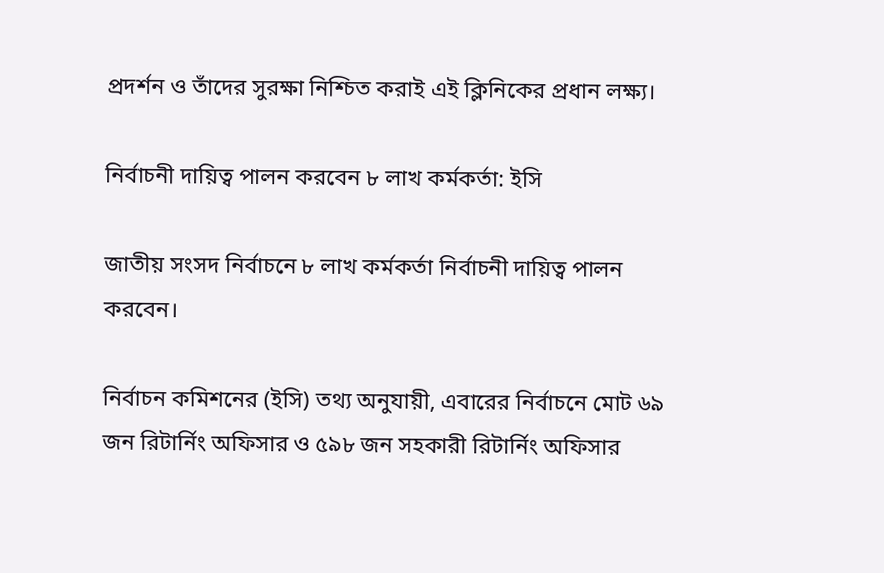প্রদর্শন ও তাঁদের সুরক্ষা নিশ্চিত করাই এই ক্লিনিকের প্রধান লক্ষ্য।

নির্বাচনী দায়িত্ব পালন করবেন ৮ লাখ কর্মকর্তা: ইসি

জাতীয় সংসদ নির্বাচনে ৮ লাখ কর্মকর্তা নির্বাচনী দায়িত্ব পালন করবেন।

নির্বাচন কমিশনের (ইসি) তথ্য অনুযায়ী, এবারের নির্বাচনে মোট ৬৯ জন রিটার্নিং অফিসার ও ৫৯৮ জন সহকারী রিটার্নিং অফিসার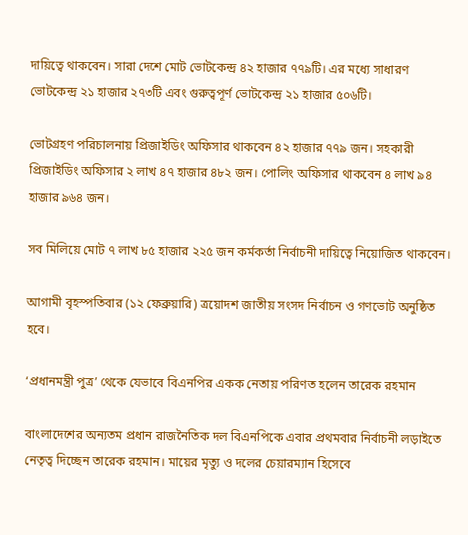দায়িত্বে থাকবেন। সারা দেশে মোট ভোটকেন্দ্র ৪২ হাজার ৭৭৯টি। এর মধ্যে সাধারণ ভোটকেন্দ্র ২১ হাজার ২৭৩টি এবং গুরুত্বপূর্ণ ভোটকেন্দ্র ২১ হাজার ৫০৬টি।

ভোটগ্রহণ পরিচালনায় প্রিজাইডিং অফিসার থাকবেন ৪২ হাজার ৭৭৯ জন। সহকারী প্রিজাইডিং অফিসার ২ লাখ ৪৭ হাজার ৪৮২ জন। পোলিং অফিসার থাকবেন ৪ লাখ ৯৪ হাজার ৯৬৪ জন।

সব মিলিয়ে মোট ৭ লাখ ৮৫ হাজার ২২৫ জন কর্মকর্তা নির্বাচনী দায়িত্বে নিয়োজিত থাকবেন।

আগামী বৃহস্পতিবার (১২ ফেব্রুয়ারি) ত্রয়োদশ জাতীয় সংসদ নির্বাচন ও গণভোট অনুষ্ঠিত হবে।

‘প্রধানমন্ত্রী পুত্র’ থেকে যেভাবে বিএনপির একক নেতায় পরিণত হলেন তারেক রহমান

বাংলাদেশের অন্যতম প্রধান রাজনৈতিক দল বিএনপিকে এবার প্রথমবার নির্বাচনী লড়াইতে নেতৃত্ব দিচ্ছেন তারেক রহমান। মায়ের মৃত্যু ও দলের চেয়ারম্যান হিসেবে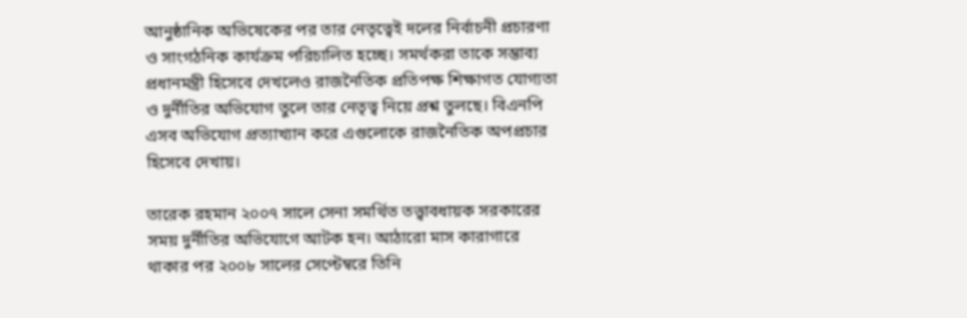আনুষ্ঠানিক অভিষেকের পর তার নেতৃত্বেই দলের নির্বাচনী প্রচারণা ও সাংগঠনিক কার্যক্রম পরিচালিত হচ্ছে। সমর্থকরা তাকে সম্ভাব্য প্রধানমন্ত্রী হিসেবে দেখলেও রাজনৈতিক প্রতিপক্ষ শিক্ষাগত যোগ্যতা ও দুর্নীতির অভিযোগ তুলে তার নেতৃত্ব নিয়ে প্রশ্ন তুলছে। বিএনপি এসব অভিযোগ প্রত্যাখ্যান করে এগুলোকে রাজনৈতিক অপপ্রচার হিসেবে দেখায়।

তারেক রহমান ২০০৭ সালে সেনা সমর্থিত তত্ত্বাবধায়ক সরকারের সময় দুর্নীতির অভিযোগে আটক হন। আঠারো মাস কারাগারে থাকার পর ২০০৮ সালের সেপ্টেম্বরে তিনি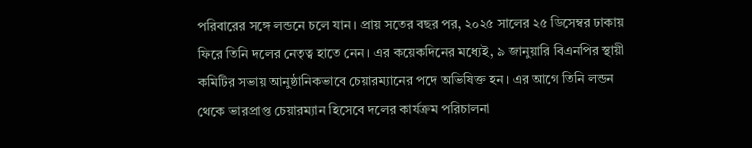পরিবারের সঙ্গে লন্ডনে চলে যান। প্রায় সতের বছর পর, ২০২৫ সালের ২৫ ডিসেম্বর ঢাকায় ফিরে তিনি দলের নেতৃত্ব হাতে নেন। এর কয়েকদিনের মধ্যেই, ৯ জানুয়ারি বিএনপির স্থায়ী কমিটির সভায় আনুষ্ঠানিকভাবে চেয়ারম্যানের পদে অভিষিক্ত হন। এর আগে তিনি লন্ডন থেকে ভারপ্রাপ্ত চেয়ারম্যান হিসেবে দলের কার্যক্রম পরিচালনা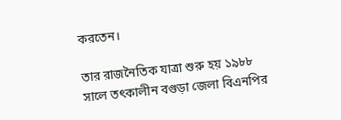করতেন।

তার রাজনৈতিক যাত্রা শুরু হয় ১৯৮৮ সালে তৎকালীন বগুড়া জেলা বিএনপির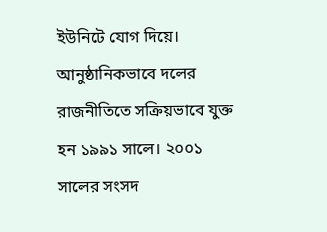ইউনিটে যোগ দিয়ে। আনুষ্ঠানিকভাবে দলের রাজনীতিতে সক্রিয়ভাবে যুক্ত হন ১৯৯১ সালে। ২০০১ সালের সংসদ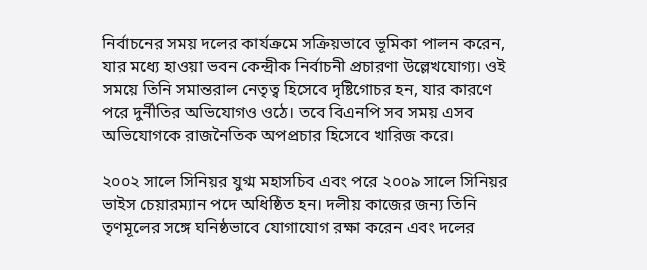নির্বাচনের সময় দলের কার্যক্রমে সক্রিয়ভাবে ভূমিকা পালন করেন, যার মধ্যে হাওয়া ভবন কেন্দ্রীক নির্বাচনী প্রচারণা উল্লেখযোগ্য। ওই সময়ে তিনি সমান্তরাল নেতৃত্ব হিসেবে দৃষ্টিগোচর হন, যার কারণে পরে দুর্নীতির অভিযোগও ওঠে। তবে বিএনপি সব সময় এসব অভিযোগকে রাজনৈতিক অপপ্রচার হিসেবে খারিজ করে।

২০০২ সালে সিনিয়র যুগ্ম মহাসচিব এবং পরে ২০০৯ সালে সিনিয়র ভাইস চেয়ারম্যান পদে অধিষ্ঠিত হন। দলীয় কাজের জন্য তিনি তৃণমূলের সঙ্গে ঘনিষ্ঠভাবে যোগাযোগ রক্ষা করেন এবং দলের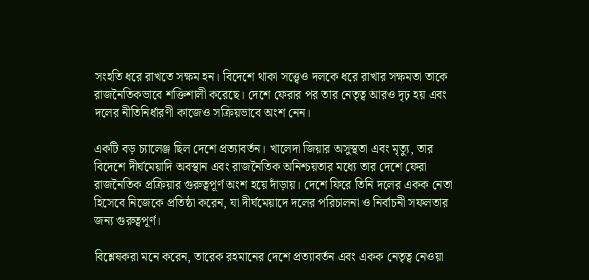সংহতি ধরে রাখতে সক্ষম হন। বিদেশে থাকা সত্ত্বেও দলকে ধরে রাখার সক্ষমতা তাকে রাজনৈতিকভাবে শক্তিশালী করেছে। দেশে ফেরার পর তার নেতৃত্ব আরও দৃঢ় হয় এবং দলের নীতিনির্ধারণী কাজেও সক্রিয়ভাবে অংশ নেন।

একটি বড় চ্যালেঞ্জ ছিল দেশে প্রত্যাবর্তন। খালেদা জিয়ার অসুস্থতা এবং মৃত্যু, তার বিদেশে দীর্ঘমেয়াদি অবস্থান এবং রাজনৈতিক অনিশ্চয়তার মধ্যে তার দেশে ফেরা রাজনৈতিক প্রক্রিয়ার গুরুত্বপূর্ণ অংশ হয়ে দাঁড়ায়। দেশে ফিরে তিনি দলের একক নেতা হিসেবে নিজেকে প্রতিষ্ঠা করেন, যা দীর্ঘমেয়াদে দলের পরিচালনা ও নির্বাচনী সফলতার জন্য গুরুত্বপূর্ণ।

বিশ্লেষকরা মনে করেন, তারেক রহমানের দেশে প্রত্যাবর্তন এবং একক নেতৃত্ব নেওয়া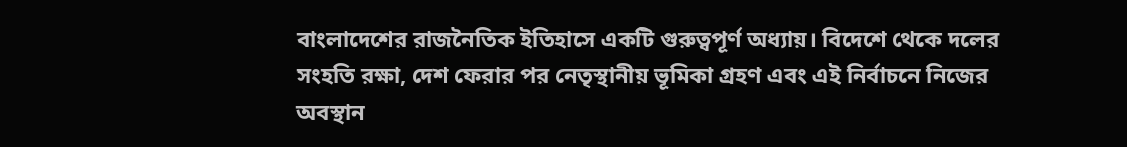বাংলাদেশের রাজনৈতিক ইতিহাসে একটি গুরুত্বপূর্ণ অধ্যায়। বিদেশে থেকে দলের সংহতি রক্ষা, দেশ ফেরার পর নেতৃস্থানীয় ভূমিকা গ্রহণ এবং এই নির্বাচনে নিজের অবস্থান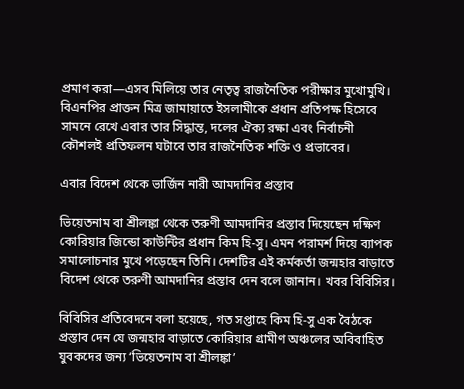প্রমাণ করা—এসব মিলিয়ে তার নেতৃত্ব রাজনৈতিক পরীক্ষার মুখোমুখি। বিএনপির প্রাক্তন মিত্র জামায়াতে ইসলামীকে প্রধান প্রতিপক্ষ হিসেবে সামনে রেখে এবার তার সিদ্ধান্ত, দলের ঐক্য রক্ষা এবং নির্বাচনী কৌশলই প্রতিফলন ঘটাবে তার রাজনৈতিক শক্তি ও প্রভাবের।

এবার বিদেশ থেকে ভার্জিন নারী আমদানির প্রস্তাব

ভিয়েতনাম বা শ্রীলঙ্কা থেকে তরুণী আমদানির প্রস্তাব দিয়েছেন দক্ষিণ কোরিয়ার জিন্ডো কাউন্টির প্রধান কিম হি-সু। এমন পরামর্শ দিয়ে ব্যাপক সমালোচনার মুখে পড়েছেন তিনি। দেশটির এই কর্মকর্তা জন্মহার বাড়াতে বিদেশ থেকে তরুণী আমদানির প্রস্তাব দেন বলে জানান। খবর বিবিসির।

বিবিসির প্রতিবেদনে বলা হয়েছে, গত সপ্তাহে কিম হি-সু এক বৈঠকে প্রস্তাব দেন যে জন্মহার বাড়াতে কোরিয়ার গ্রামীণ অঞ্চলের অবিবাহিত যুবকদের জন্য ‘ভিয়েতনাম বা শ্রীলঙ্কা’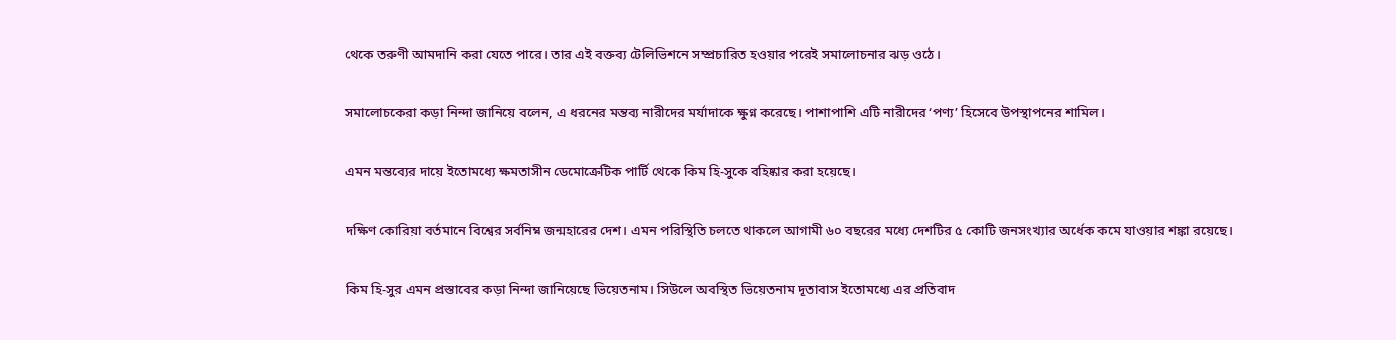থেকে তরুণী আমদানি করা যেতে পারে। তার এই বক্তব্য টেলিভিশনে সম্প্রচারিত হওয়ার পরেই সমালোচনার ঝড় ওঠে।

সমালোচকেরা কড়া নিন্দা জানিয়ে বলেন, এ ধরনের মন্তব্য নারীদের মর্যাদাকে ক্ষুণ্ন করেছে। পাশাপাশি এটি নারীদের ‘পণ্য’ হিসেবে উপস্থাপনের শামিল।

এমন মন্তব্যের দায়ে ইতোমধ্যে ক্ষমতাসীন ডেমোক্রেটিক পার্টি থেকে কিম হি-সুকে বহিষ্কার করা হয়েছে।

দক্ষিণ কোরিয়া বর্তমানে বিশ্বের সর্বনিম্ন জন্মহারের দেশ। এমন পরিস্থিতি চলতে থাকলে আগামী ৬০ বছরের মধ্যে দেশটির ৫ কোটি জনসংখ্যার অর্ধেক কমে যাওয়ার শঙ্কা রয়েছে।

কিম হি-সুর এমন প্রস্তাবের কড়া নিন্দা জানিয়েছে ভিয়েতনাম। সিউলে অবস্থিত ভিয়েতনাম দূতাবাস ইতোমধ্যে এর প্রতিবাদ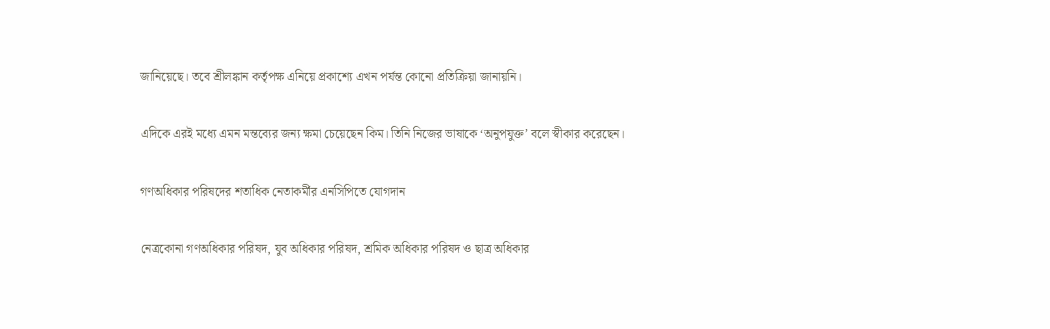জানিয়েছে। তবে শ্রীলঙ্কান কর্তৃপক্ষ এনিয়ে প্রকাশ্যে এখন পর্যন্ত কোনো প্রতিক্রিয়া জানায়নি।

এদিকে এরই মধ্যে এমন মন্তব্যের জন্য ক্ষমা চেয়েছেন কিম। তিনি নিজের ভাষাকে ‘অনুপযুক্ত’ বলে স্বীকার করেছেন।

গণঅধিকার পরিষদের শতাধিক নেতাকর্মীর এনসিপিতে যোগদান

নেত্রকোনা গণঅধিকার পরিষদ, যুব অধিকার পরিষদ, শ্রমিক অধিকার পরিষদ ও ছাত্র অধিকার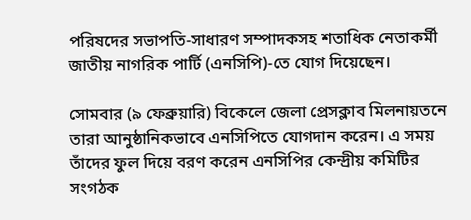পরিষদের সভাপতি-সাধারণ সম্পাদকসহ শতাধিক নেতাকর্মী জাতীয় নাগরিক পার্টি (এনসিপি)-তে যোগ দিয়েছেন।

সোমবার (৯ ফেব্রুয়ারি) বিকেলে জেলা প্রেসক্লাব মিলনায়তনে তারা আনুষ্ঠানিকভাবে এনসিপিতে যোগদান করেন। এ সময় তাঁদের ফুল দিয়ে বরণ করেন এনসিপির কেন্দ্রীয় কমিটির সংগঠক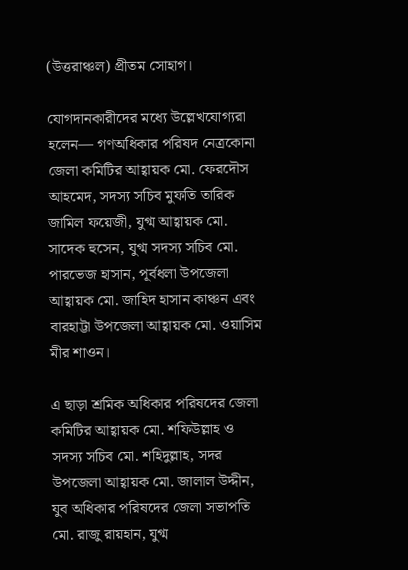(উত্তরাঞ্চল) প্রীতম সোহাগ।

যোগদানকারীদের মধ্যে উল্লেখযোগ্যরা হলেন— গণঅধিকার পরিষদ নেত্রকোনা জেলা কমিটির আহ্বায়ক মো. ফেরদৌস আহমেদ, সদস্য সচিব মুফতি তারিক জামিল ফয়েজী, যুগ্ম আহ্বায়ক মো. সাদেক হুসেন, যুগ্ম সদস্য সচিব মো. পারভেজ হাসান, পূর্বধলা উপজেলা আহ্বায়ক মো. জাহিদ হাসান কাঞ্চন এবং বারহাট্টা উপজেলা আহ্বায়ক মো. ওয়াসিম মীর শাওন।

এ ছাড়া শ্রমিক অধিকার পরিষদের জেলা কমিটির আহ্বায়ক মো. শফিউল্লাহ ও সদস্য সচিব মো. শহিদুল্লাহ, সদর উপজেলা আহ্বায়ক মো. জালাল উদ্দীন, যুব অধিকার পরিষদের জেলা সভাপতি মো. রাজু রায়হান, যুগ্ম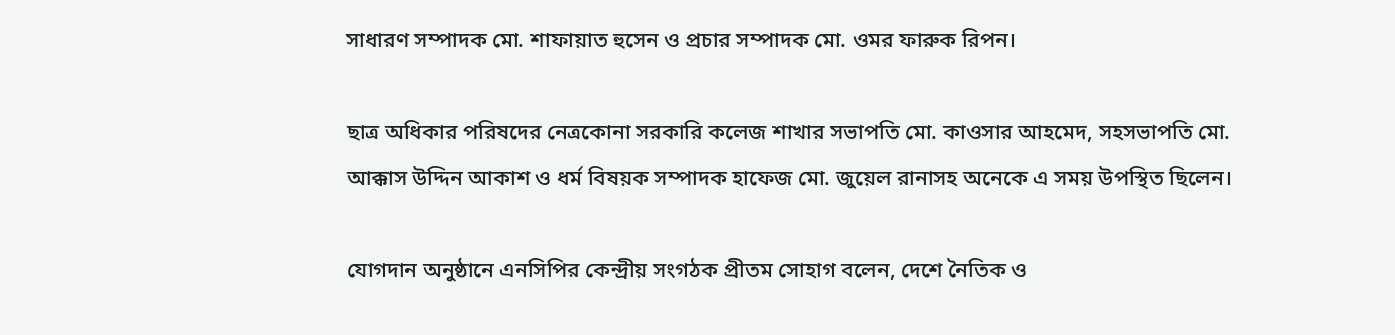সাধারণ সম্পাদক মো. শাফায়াত হুসেন ও প্রচার সম্পাদক মো. ওমর ফারুক রিপন।

ছাত্র অধিকার পরিষদের নেত্রকোনা সরকারি কলেজ শাখার সভাপতি মো. কাওসার আহমেদ, সহসভাপতি মো. আক্কাস উদ্দিন আকাশ ও ধর্ম বিষয়ক সম্পাদক হাফেজ মো. জুয়েল রানাসহ অনেকে এ সময় উপস্থিত ছিলেন।

যোগদান অনুষ্ঠানে এনসিপির কেন্দ্রীয় সংগঠক প্রীতম সোহাগ বলেন, দেশে নৈতিক ও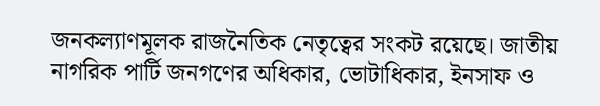জনকল্যাণমূলক রাজনৈতিক নেতৃত্বের সংকট রয়েছে। জাতীয় নাগরিক পার্টি জনগণের অধিকার, ভোটাধিকার, ইনসাফ ও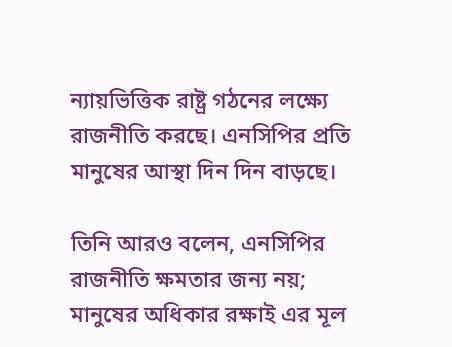ন্যায়ভিত্তিক রাষ্ট্র গঠনের লক্ষ্যে রাজনীতি করছে। এনসিপির প্রতি মানুষের আস্থা দিন দিন বাড়ছে।

তিনি আরও বলেন, এনসিপির রাজনীতি ক্ষমতার জন্য নয়; মানুষের অধিকার রক্ষাই এর মূল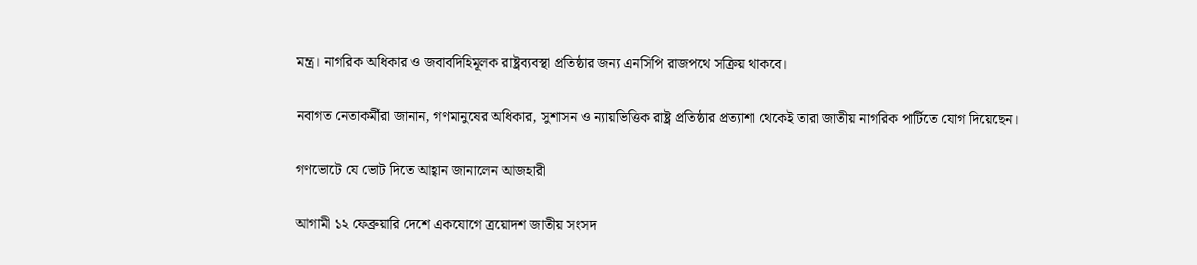মন্ত্র। নাগরিক অধিকার ও জবাবদিহিমূলক রাষ্ট্রব্যবস্থা প্রতিষ্ঠার জন্য এনসিপি রাজপথে সক্রিয় থাকবে।

নবাগত নেতাকর্মীরা জানান, গণমানুষের অধিকার, সুশাসন ও ন্যায়ভিত্তিক রাষ্ট্র প্রতিষ্ঠার প্রত্যাশা থেকেই তারা জাতীয় নাগরিক পার্টিতে যোগ দিয়েছেন।

গণভোটে যে ভোট দিতে আহ্বান জানালেন আজহারী

আগামী ১২ ফেব্রুয়ারি দেশে একযোগে ত্রয়োদশ জাতীয় সংসদ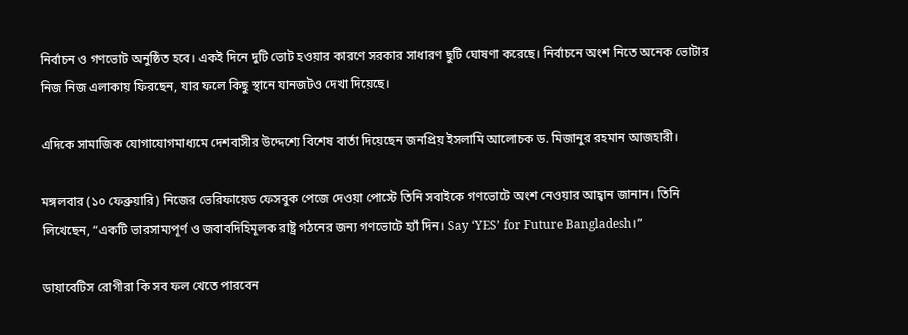নির্বাচন ও গণভোট অনুষ্ঠিত হবে। একই দিনে দুটি ভোট হওয়ার কারণে সরকার সাধারণ ছুটি ঘোষণা করেছে। নির্বাচনে অংশ নিতে অনেক ভোটার নিজ নিজ এলাকায় ফিরছেন, যার ফলে কিছু স্থানে যানজটও দেখা দিয়েছে।

এদিকে সামাজিক যোগাযোগমাধ্যমে দেশবাসীর উদ্দেশ্যে বিশেষ বার্তা দিয়েছেন জনপ্রিয় ইসলামি আলোচক ড. মিজানুর রহমান আজহারী।

মঙ্গলবার (১০ ফেব্রুয়ারি) নিজের ভেরিফায়েড ফেসবুক পেজে দেওয়া পোস্টে তিনি সবাইকে গণভোটে অংশ নেওয়ার আহ্বান জানান। তিনি লিখেছেন, “একটি ভারসাম্যপূর্ণ ও জবাবদিহিমূলক রাষ্ট্র গঠনের জন্য গণভোটে হ্যাঁ দিন। Say ‘YES’ for Future Bangladesh।”

ডায়াবেটিস রোগীরা কি সব ফল খেতে পারবেন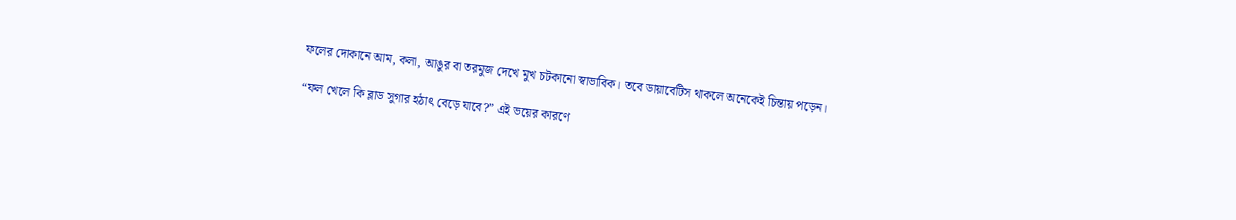ফলের দোকানে আম, কলা, আঙুর বা তরমুজ দেখে মুখ চটকানো স্বাভাবিক। তবে ডায়াবেটিস থাকলে অনেকেই চিন্তায় পড়েন।

“ফল খেলে কি ব্লাড সুগার হঠাৎ বেড়ে যাবে?” এই ভয়ের কারণে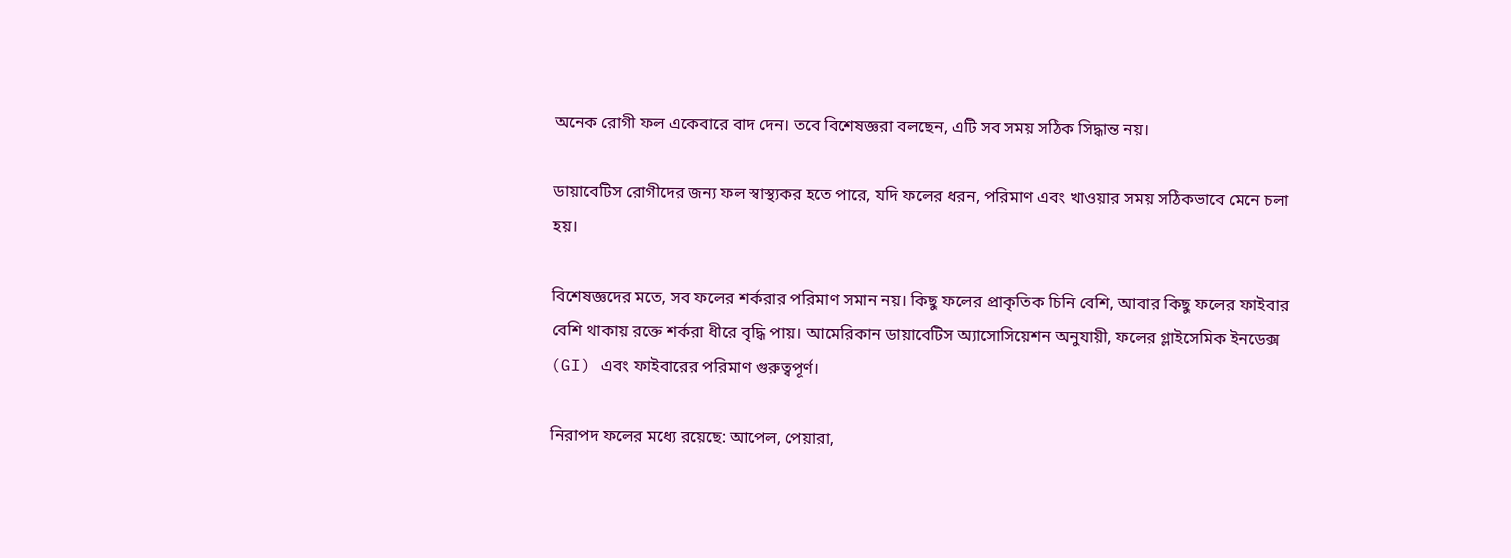অনেক রোগী ফল একেবারে বাদ দেন। তবে বিশেষজ্ঞরা বলছেন, এটি সব সময় সঠিক সিদ্ধান্ত নয়।

ডায়াবেটিস রোগীদের জন্য ফল স্বাস্থ্যকর হতে পারে, যদি ফলের ধরন, পরিমাণ এবং খাওয়ার সময় সঠিকভাবে মেনে চলা হয়।

বিশেষজ্ঞদের মতে, সব ফলের শর্করার পরিমাণ সমান নয়। কিছু ফলের প্রাকৃতিক চিনি বেশি, আবার কিছু ফলের ফাইবার বেশি থাকায় রক্তে শর্করা ধীরে বৃদ্ধি পায়। আমেরিকান ডায়াবেটিস অ্যাসোসিয়েশন অনুযায়ী, ফলের গ্লাইসেমিক ইনডেক্স (GI) এবং ফাইবারের পরিমাণ গুরুত্বপূর্ণ।

নিরাপদ ফলের মধ্যে রয়েছে: আপেল, পেয়ারা,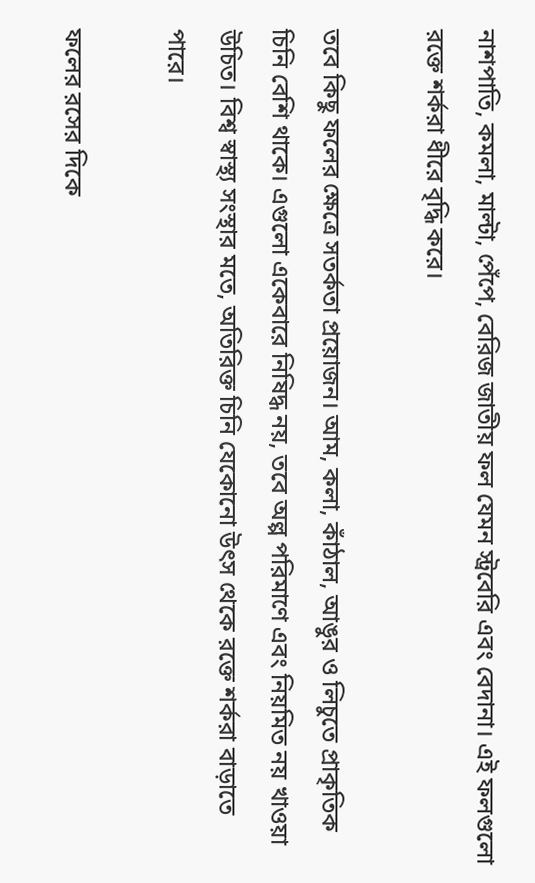নাশপাতি, কমলা, মাল্টা, পেঁপে, বেরিজ জাতীয় ফল যেমন স্ট্রবেরি এবং বেদানা। এই ফলগুলো রক্তে শর্করা ধীরে বৃদ্ধি করে।

তবে কিছু ফলের ক্ষেত্রে সতর্কতা প্রয়োজন। আম, কলা, কাঁঠাল, আঙুর ও লিচুতে প্রাকৃতিক চিনি বেশি থাকে। এগুলো একেবারে নিষিদ্ধ নয়, তবে অল্প পরিমাণে এবং নিয়মিত নয় খাওয়া উচিত। বিশ্ব স্বাস্থ্য সংস্থার মতে, অতিরিক্ত চিনি যেকোনো উৎস থেকে রক্তে শর্করা বাড়াতে পারে।

ফলের রসের দিকে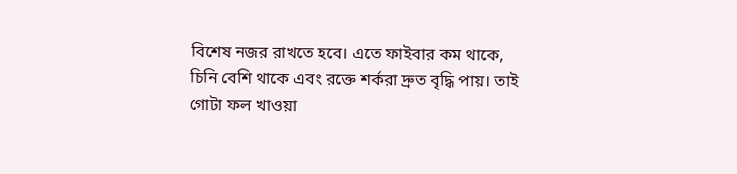বিশেষ নজর রাখতে হবে। এতে ফাইবার কম থাকে, চিনি বেশি থাকে এবং রক্তে শর্করা দ্রুত বৃদ্ধি পায়। তাই গোটা ফল খাওয়া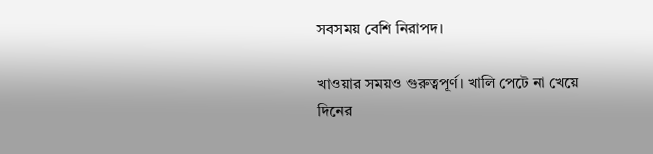সবসময় বেশি নিরাপদ।

খাওয়ার সময়ও গুরুত্বপূর্ণ। খালি পেটে না খেয়ে দিনের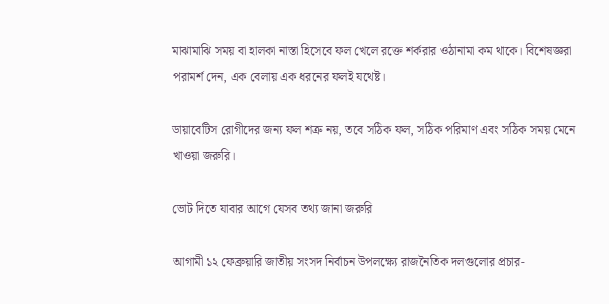মাঝামাঝি সময় বা হালকা নাস্তা হিসেবে ফল খেলে রক্তে শর্করার ওঠানামা কম থাকে। বিশেষজ্ঞরা পরামর্শ দেন, এক বেলায় এক ধরনের ফলই যথেষ্ট।

ডায়াবেটিস রোগীদের জন্য ফল শত্রু নয়, তবে সঠিক ফল, সঠিক পরিমাণ এবং সঠিক সময় মেনে খাওয়া জরুরি।

ভোট দিতে যাবার আগে যেসব তথ্য জানা জরুরি

আগামী ১২ ফেব্রুয়ারি জাতীয় সংসদ নির্বাচন উপলক্ষ্যে রাজনৈতিক দলগুলোর প্রচার-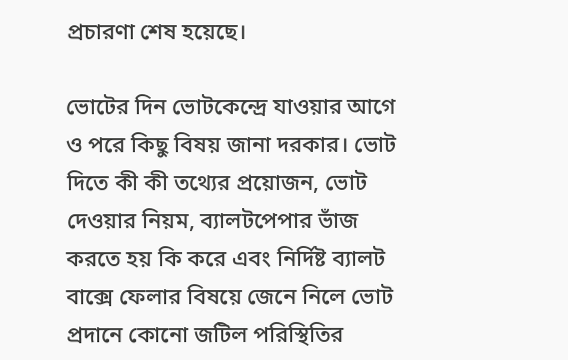প্রচারণা শেষ হয়েছে।

ভোটের দিন ভোটকেন্দ্রে যাওয়ার আগে ও পরে কিছু বিষয় জানা দরকার। ভোট দিতে কী কী তথ্যের প্রয়োজন, ভোট দেওয়ার নিয়ম, ব্যালটপেপার ভাঁজ করতে হয় কি করে এবং নির্দিষ্ট ব্যালট বাক্সে ফেলার বিষয়ে জেনে নিলে ভোট প্রদানে কোনো জটিল পরিস্থিতির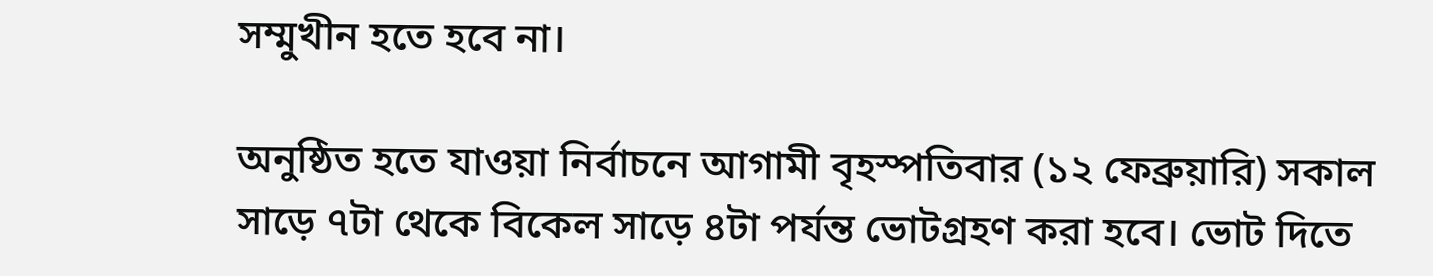সম্মুখীন হতে হবে না।

অনুষ্ঠিত হতে যাওয়া নির্বাচনে আগামী বৃহস্পতিবার (১২ ফেব্রুয়ারি) সকাল সাড়ে ৭টা থেকে বিকেল সাড়ে ৪টা পর্যন্ত ভোটগ্রহণ করা হবে। ভোট দিতে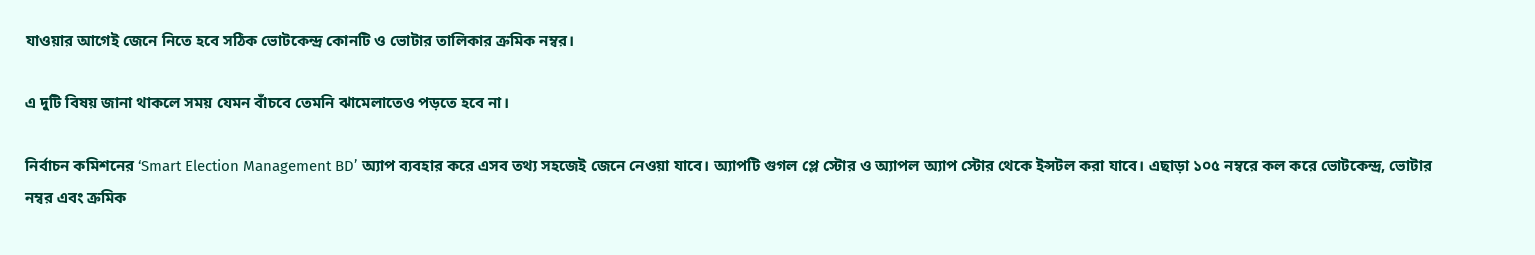যাওয়ার আগেই জেনে নিতে হবে সঠিক ভোটকেন্দ্র কোনটি ও ভোটার তালিকার ক্রমিক নম্বর।

এ দুটি বিষয় জানা থাকলে সময় যেমন বাঁচবে তেমনি ঝামেলাতেও পড়তে হবে না।

নির্বাচন কমিশনের ‘Smart Election Management BD’ অ্যাপ ব্যবহার করে এসব তথ্য সহজেই জেনে নেওয়া যাবে। অ্যাপটি গুগল প্লে স্টোর ও অ্যাপল অ্যাপ স্টোর থেকে ইন্সটল করা যাবে। এছাড়া ১০৫ নম্বরে কল করে ভোটকেন্দ্র, ভোটার নম্বর এবং ক্রমিক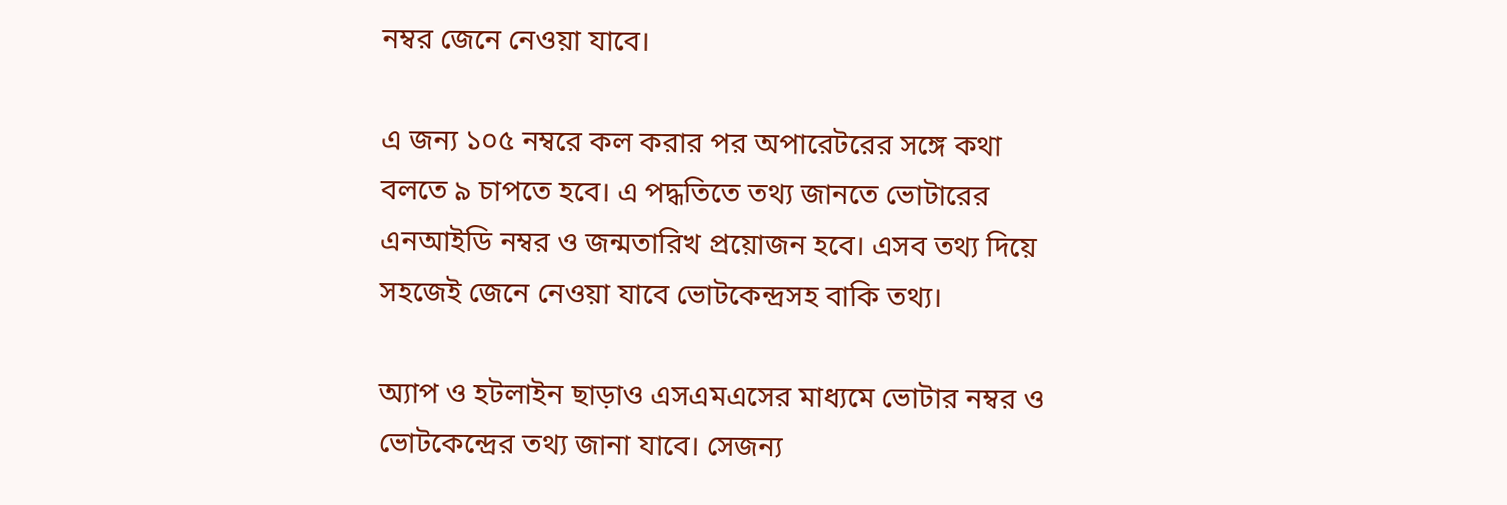নম্বর জেনে নেওয়া যাবে।

এ জন্য ১০৫ নম্বরে কল করার পর অপারেটরের সঙ্গে কথা বলতে ৯ চাপতে হবে। এ পদ্ধতিতে তথ্য জানতে ভোটারের এনআইডি নম্বর ও জন্মতারিখ প্রয়োজন হবে। এসব তথ্য দিয়ে সহজেই জেনে নেওয়া যাবে ভোটকেন্দ্রসহ বাকি তথ্য।

অ্যাপ ও হটলাইন ছাড়াও এসএমএসের মাধ্যমে ভোটার নম্বর ও ভোটকেন্দ্রের তথ্য জানা যাবে। সেজন্য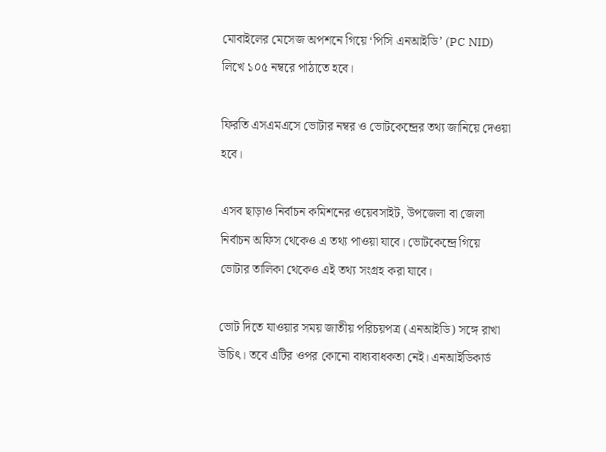মোবাইলের মেসেজ অপশনে গিয়ে ‘পিসি এনআইডি’ (PC NID) লিখে ১০৫ নম্বরে পাঠাতে হবে।

ফিরতি এসএমএসে ভোটার নম্বর ও ভোটকেন্দ্রের তথ্য জানিয়ে দেওয়া হবে।

এসব ছাড়াও নির্বাচন কমিশনের ওয়েবসাইট, উপজেলা বা জেলা নির্বাচন অফিস থেকেও এ তথ্য পাওয়া যাবে। ভোটকেন্দ্রে গিয়ে ভোটার তালিকা থেকেও এই তথ্য সংগ্রহ করা যাবে।

ভোট দিতে যাওয়ার সময় জাতীয় পরিচয়পত্র (এনআইডি) সঙ্গে রাখা উচিৎ। তবে এটির ওপর কোনো বাধ্যবাধকতা নেই। এনআইডিকার্ড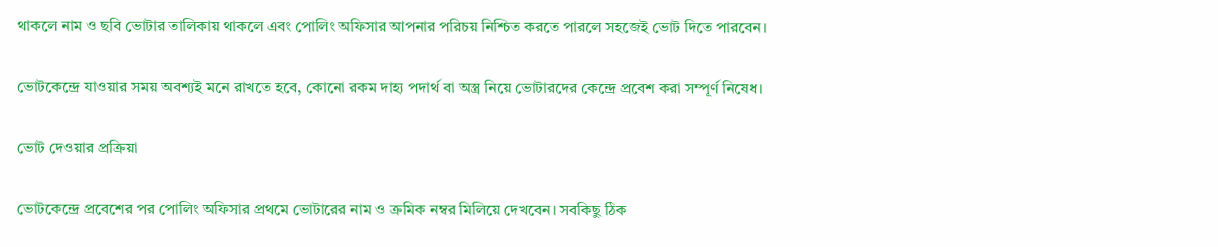থাকলে নাম ও ছবি ভোটার তালিকায় থাকলে এবং পোলিং অফিসার আপনার পরিচয় নিশ্চিত করতে পারলে সহজেই ভোট দিতে পারবেন।

ভোটকেন্দ্রে যাওয়ার সময় অবশ্যই মনে রাখতে হবে, কোনো রকম দাহ্য পদার্থ বা অস্ত্র নিয়ে ভোটারদের কেন্দ্রে প্রবেশ করা সম্পূর্ণ নিষেধ।

ভোট দেওয়ার প্রক্রিয়া

ভোটকেন্দ্রে প্রবেশের পর পোলিং অফিসার প্রথমে ভোটারের নাম ও ক্রমিক নম্বর মিলিয়ে দেখবেন। সবকিছু ঠিক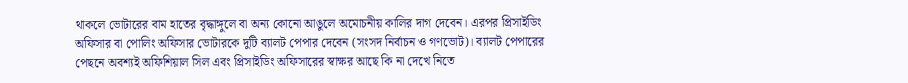থাকলে ভোটারের বাম হাতের বৃদ্ধাঙ্গুলে বা অন্য কোনো আঙুলে অমোচনীয় কালির দাগ দেবেন। এরপর প্রিসাইডিং অফিসার বা পোলিং অফিসার ভোটারকে দুটি ব্যালট পেপার দেবেন (সংসদ নির্বাচন ও গণভোট)। ব্যালট পেপারের পেছনে অবশ্যই অফিশিয়াল সিল এবং প্রিসাইডিং অফিসারের স্বাক্ষর আছে কি না দেখে নিতে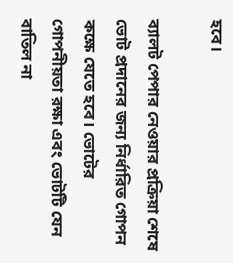হবে।

ব্যালট পেপার নেওয়ার প্রক্রিয়া শেষে ভোট প্রদানের জন্য নির্ধারিত গোপন কক্ষে যেতে হবে। ভোটের গোপনীয়তা রক্ষা এবং ভোটটি যেন বাতিল না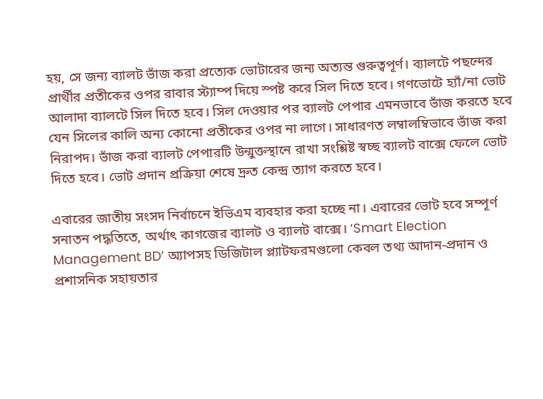হয়, সে জন্য ব্যালট ভাঁজ করা প্রত্যেক ভোটারের জন্য অত্যন্ত গুরুত্বপূর্ণ। ব্যালটে পছন্দের প্রার্থীর প্রতীকের ওপর রাবার স্ট্যাম্প দিয়ে স্পষ্ট করে সিল দিতে হবে। গণভোটে হ্যাঁ/না ভোট আলাদা ব্যালটে সিল দিতে হবে। সিল দেওয়ার পর ব্যালট পেপার এমনভাবে ভাঁজ করতে হবে যেন সিলের কালি অন্য কোনো প্রতীকের ওপর না লাগে। সাধারণত লম্বালম্বিভাবে ভাঁজ করা নিরাপদ। ভাঁজ করা ব্যালট পেপারটি উন্মুক্তস্থানে রাখা সংশ্লিষ্ট স্বচ্ছ ব্যালট বাক্সে ফেলে ভোট দিতে হবে। ভোট প্রদান প্রক্রিয়া শেষে দ্রুত কেন্দ্র ত্যাগ করতে হবে।

এবারের জাতীয় সংসদ নির্বাচনে ইভিএম ব্যবহার করা হচ্ছে না। এবারের ভোট হবে সম্পূর্ণ সনাতন পদ্ধতিতে, অর্থাৎ কাগজের ব্যালট ও ব্যালট বাক্সে। ‘Smart Election Management BD’ অ্যাপসহ ডিজিটাল প্ল্যাটফরমগুলো কেবল তথ্য আদান-প্রদান ও প্রশাসনিক সহায়তার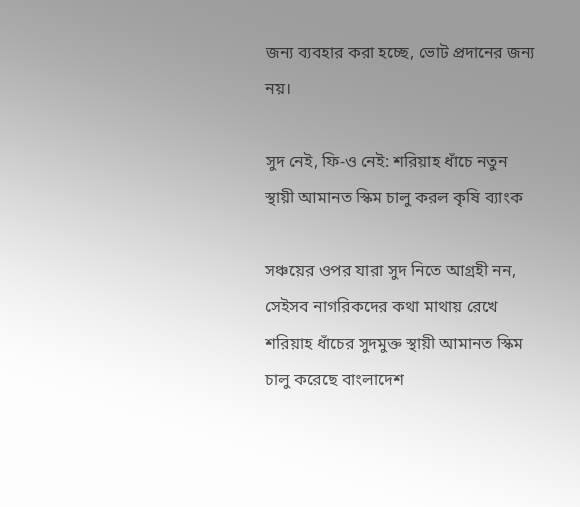জন্য ব্যবহার করা হচ্ছে, ভোট প্রদানের জন্য নয়।

সুদ নেই, ফি-ও নেই: শরিয়াহ ধাঁচে নতুন স্থায়ী আমানত স্কিম চালু করল কৃষি ব্যাংক

সঞ্চয়ের ওপর যারা সুদ নিতে আগ্রহী নন, সেইসব নাগরিকদের কথা মাথায় রেখে শরিয়াহ ধাঁচের সুদমুক্ত স্থায়ী আমানত স্কিম চালু করেছে বাংলাদেশ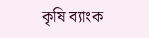কৃষি ব্যাংক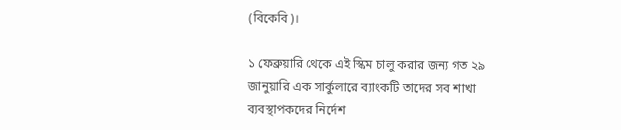(বিকেবি)।

১ ফেব্রুয়ারি থেকে এই স্কিম চালু করার জন্য গত ২৯ জানুয়ারি এক সার্কুলারে ব্যাংকটি তাদের সব শাখা ব্যবস্থাপকদের নির্দেশ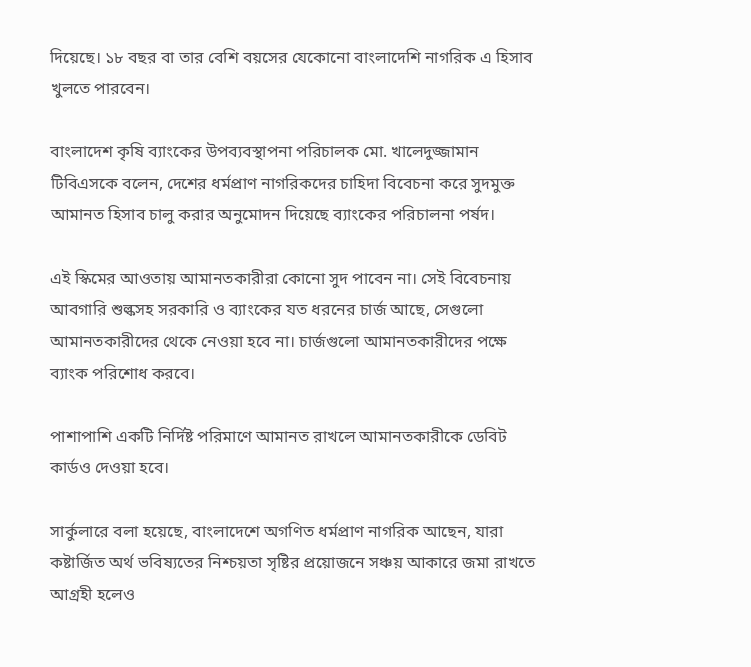দিয়েছে। ১৮ বছর বা তার বেশি বয়সের যেকোনো বাংলাদেশি নাগরিক এ হিসাব খুলতে পারবেন।

বাংলাদেশ কৃষি ব্যাংকের উপব্যবস্থাপনা পরিচালক মো. খালেদুজ্জামান টিবিএসকে বলেন, দেশের ধর্মপ্রাণ নাগরিকদের চাহিদা বিবেচনা করে সুদমুক্ত আমানত হিসাব চালু করার অনুমোদন দিয়েছে ব্যাংকের পরিচালনা পর্ষদ।

এই স্কিমের আওতায় আমানতকারীরা কোনো সুদ পাবেন না। সেই বিবেচনায় আবগারি শুল্কসহ সরকারি ও ব্যাংকের যত ধরনের চার্জ আছে, সেগুলো আমানতকারীদের থেকে নেওয়া হবে না। চার্জগুলো আমানতকারীদের পক্ষে ব্যাংক পরিশোধ করবে।

পাশাপাশি একটি নির্দিষ্ট পরিমাণে আমানত রাখলে আমানতকারীকে ডেবিট কার্ডও দেওয়া হবে।

সার্কুলারে বলা হয়েছে, বাংলাদেশে অগণিত ধর্মপ্রাণ নাগরিক আছেন, যারা কষ্টার্জিত অর্থ ভবিষ্যতের নিশ্চয়তা সৃষ্টির প্রয়োজনে সঞ্চয় আকারে জমা রাখতে আগ্রহী হলেও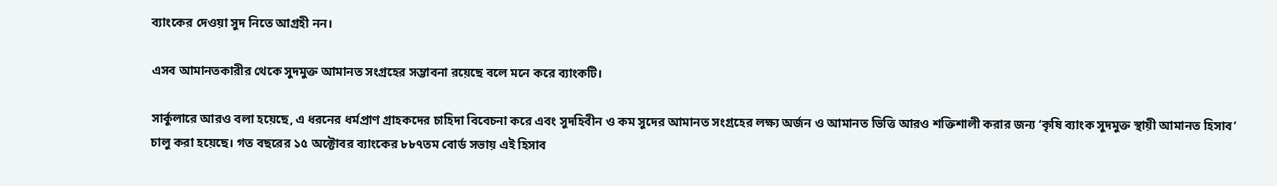ব্যাংকের দেওয়া সুদ নিতে আগ্রহী নন।

এসব আমানতকারীর থেকে সুদমুক্ত আমানত সংগ্রহের সম্ভাবনা রয়েছে বলে মনে করে ব্যাংকটি।

সার্কুলারে আরও বলা হয়েছে, এ ধরনের ধর্মপ্রাণ গ্রাহকদের চাহিদা বিবেচনা করে এবং সুদহিবীন ও কম সুদের আমানত সংগ্রহের লক্ষ্য অর্জন ও আমানত ভিত্তি আরও শক্তিশালী করার জন্য ‘কৃষি ব্যাংক সুদমুক্ত স্থায়ী আমানত হিসাব’ চালু করা হয়েছে। গত বছরের ১৫ অক্টোবর ব্যাংকের ৮৮৭তম বোর্ড সভায় এই হিসাব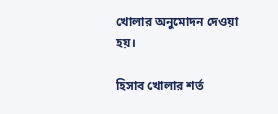খোলার অনুমোদন দেওয়া হয়।

হিসাব খোলার শর্ত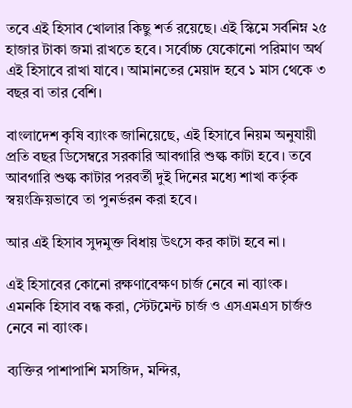তবে এই হিসাব খোলার কিছু শর্ত রয়েছে। এই স্কিমে সর্বনিম্ন ২৫ হাজার টাকা জমা রাখতে হবে। সর্বোচ্চ যেকোনো পরিমাণ অর্থ এই হিসাবে রাখা যাবে। আমানতের মেয়াদ হবে ১ মাস থেকে ৩ বছর বা তার বেশি।

বাংলাদেশ কৃষি ব্যাংক জানিয়েছে, এই হিসাবে নিয়ম অনুযায়ী প্রতি বছর ডিসেম্বরে সরকারি আবগারি শুল্ক কাটা হবে। তবে আবগারি শুল্ক কাটার পরবর্তী দুই দিনের মধ্যে শাখা কর্তৃক স্বয়ংক্রিয়ভাবে তা পুনর্ভরন করা হবে।

আর এই হিসাব সুদমুক্ত বিধায় উৎসে কর কাটা হবে না।

এই হিসাবের কোনো রক্ষণাবেক্ষণ চার্জ নেবে না ব্যাংক। এমনকি হিসাব বন্ধ করা, স্টেটমেন্ট চার্জ ও এসএমএস চার্জও নেবে না ব্যাংক।

ব্যক্তির পাশাপাশি মসজিদ, মন্দির,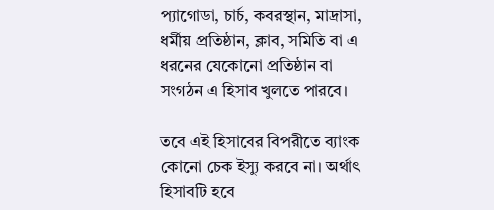প্যাগোডা, চার্চ, কবরস্থান, মাদ্রাসা, ধর্মীয় প্রতিষ্ঠান, ক্লাব, সমিতি বা এ ধরনের যেকোনো প্রতিষ্ঠান বা সংগঠন এ হিসাব খুলতে পারবে।

তবে এই হিসাবের বিপরীতে ব্যাংক কোনো চেক ইস্যু করবে না। অর্থাৎ হিসাবটি হবে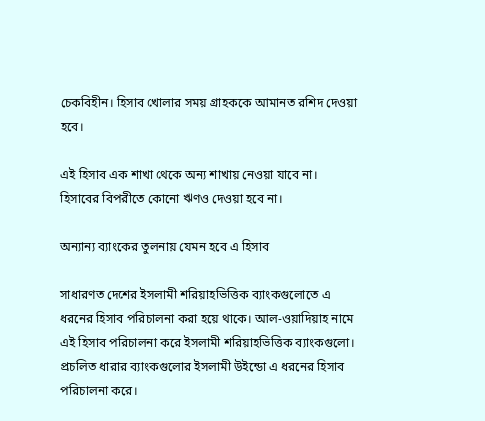চেকবিহীন। হিসাব খোলার সময় গ্রাহককে আমানত রশিদ দেওয়া হবে।

এই হিসাব এক শাখা থেকে অন্য শাখায় নেওয়া যাবে না। হিসাবের বিপরীতে কোনো ঋণও দেওয়া হবে না।

অন্যান্য ব্যাংকের তুলনায় যেমন হবে এ হিসাব

সাধারণত দেশের ইসলামী শরিয়াহভিত্তিক ব্যাংকগুলোতে এ ধরনের হিসাব পরিচালনা করা হয়ে থাকে। আল-ওয়াদিয়াহ নামে এই হিসাব পরিচালনা করে ইসলামী শরিয়াহভিত্তিক ব্যাংকগুলো। প্রচলিত ধারার ব্যাংকগুলোর ইসলামী উইন্ডো এ ধরনের হিসাব পরিচালনা করে।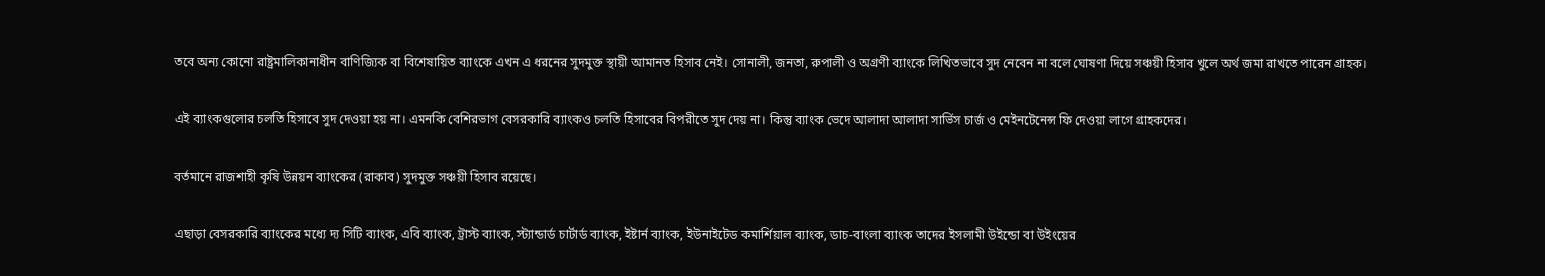তবে অন্য কোনো রাষ্ট্রমালিকানাধীন বাণিজ্যিক বা বিশেষায়িত ব্যাংকে এখন এ ধরনের সুদমুক্ত স্থায়ী আমানত হিসাব নেই। সোনালী, জনতা, রুপালী ও অগ্রণী ব্যাংকে লিখিতভাবে সুদ নেবেন না বলে ঘোষণা দিয়ে সঞ্চয়ী হিসাব খুলে অর্থ জমা রাখতে পারেন গ্রাহক।

এই ব্যাংকগুলোর চলতি হিসাবে সুদ দেওয়া হয় না। এমনকি বেশিরভাগ বেসরকারি ব্যাংকও চলতি হিসাবের বিপরীতে সুদ দেয় না। কিন্তু ব্যাংক ভেদে আলাদা আলাদা সার্ভিস চার্জ ও মেইনটেনেন্স ফি দেওয়া লাগে গ্রাহকদের।

বর্তমানে রাজশাহী কৃষি উন্নয়ন ব্যাংকের (রাকাব) সুদমুক্ত সঞ্চয়ী হিসাব রয়েছে।

এছাড়া বেসরকারি ব্যাংকের মধ্যে দ্য সিটি ব্যাংক, এবি ব্যাংক, ট্রাস্ট ব্যাংক, স্ট্যান্ডার্ড চার্টার্ড ব্যাংক, ইষ্টার্ন ব্যাংক, ইউনাইটেড কমার্শিয়াল ব্যাংক, ডাচ-বাংলা ব্যাংক তাদের ইসলামী উইন্ডো বা উইংয়ের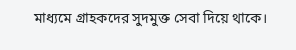মাধ্যমে গ্রাহকদের সুদমুক্ত সেবা দিয়ে থাকে।